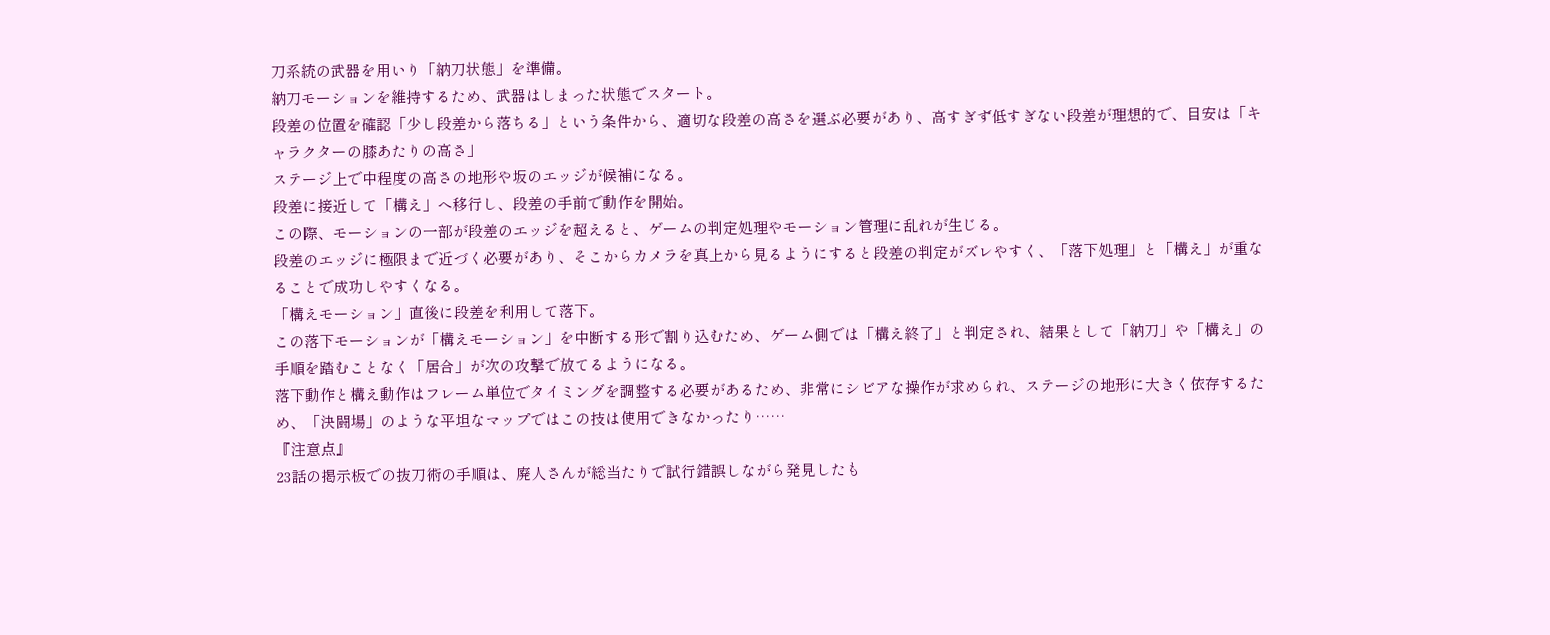刀系統の武器を用いり「納刀状態」を準備。
納刀モーションを維持するため、武器はしまった状態でスタート。
段差の位置を確認「少し段差から落ちる」という条件から、適切な段差の高さを選ぶ必要があり、高すぎず低すぎない段差が理想的で、目安は「キャラクターの膝あたりの高さ」
ステージ上で中程度の高さの地形や坂のエッジが候補になる。
段差に接近して「構え」へ移行し、段差の手前で動作を開始。
この際、モーションの一部が段差のエッジを超えると、ゲームの判定処理やモーション管理に乱れが生じる。
段差のエッジに極限まで近づく必要があり、そこからカメラを真上から見るようにすると段差の判定がズレやすく、「落下処理」と「構え」が重なることで成功しやすくなる。
「構えモーション」直後に段差を利用して落下。
この落下モーションが「構えモーション」を中断する形で割り込むため、ゲーム側では「構え終了」と判定され、結果として「納刀」や「構え」の手順を踏むことなく「居合」が次の攻撃で放てるようになる。
落下動作と構え動作はフレーム単位でタイミングを調整する必要があるため、非常にシビアな操作が求められ、ステージの地形に大きく依存するため、「決闘場」のような平坦なマップではこの技は使用できなかったり……
『注意点』
23話の掲示板での抜刀術の手順は、廃人さんが総当たりで試行錯誤しながら発見したも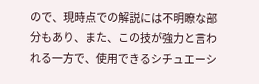ので、現時点での解説には不明瞭な部分もあり、また、この技が強力と言われる一方で、使用できるシチュエーシ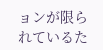ョンが限られているた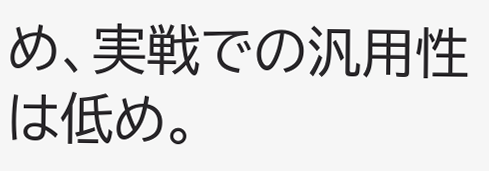め、実戦での汎用性は低め。